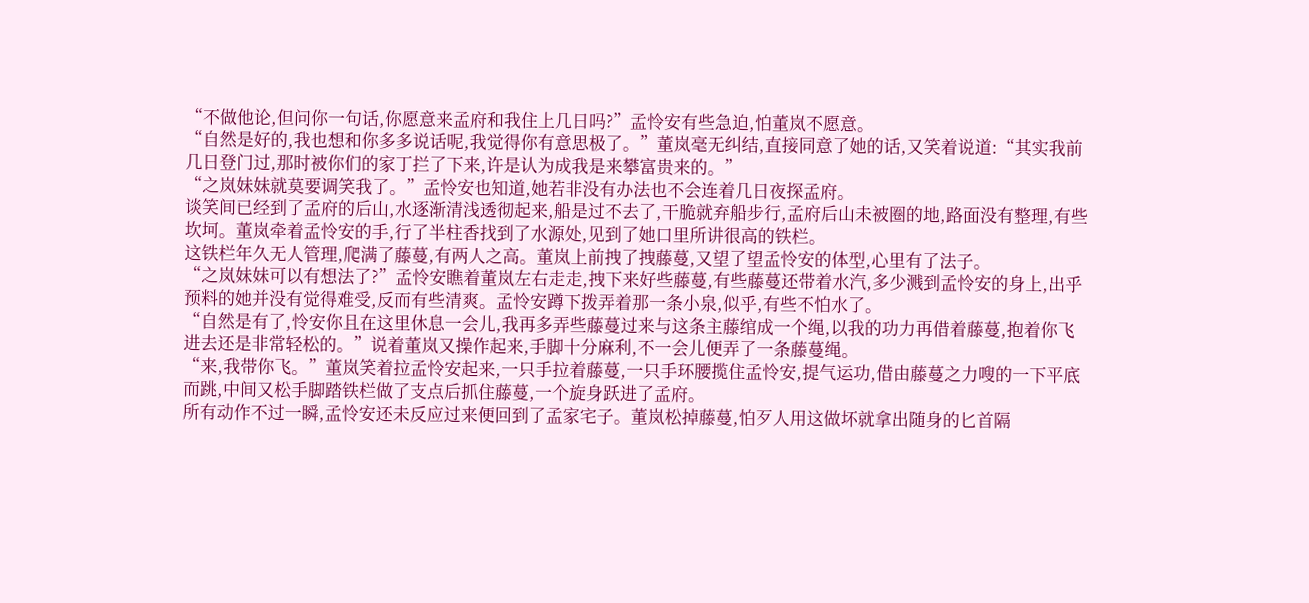“不做他论,但问你一句话,你愿意来孟府和我住上几日吗?”孟怜安有些急迫,怕董岚不愿意。
“自然是好的,我也想和你多多说话呢,我觉得你有意思极了。”董岚毫无纠结,直接同意了她的话,又笑着说道:“其实我前几日登门过,那时被你们的家丁拦了下来,许是认为成我是来攀富贵来的。”
“之岚妹妹就莫要调笑我了。”孟怜安也知道,她若非没有办法也不会连着几日夜探孟府。
谈笑间已经到了孟府的后山,水逐渐清浅透彻起来,船是过不去了,干脆就弃船步行,孟府后山未被圈的地,路面没有整理,有些坎坷。董岚牵着孟怜安的手,行了半柱香找到了水源处,见到了她口里所讲很高的铁栏。
这铁栏年久无人管理,爬满了藤蔓,有两人之高。董岚上前拽了拽藤蔓,又望了望孟怜安的体型,心里有了法子。
“之岚妹妹可以有想法了?”孟怜安瞧着董岚左右走走,拽下来好些藤蔓,有些藤蔓还带着水汽,多少溅到孟怜安的身上,出乎预料的她并没有觉得难受,反而有些清爽。孟怜安蹲下拨弄着那一条小泉,似乎,有些不怕水了。
“自然是有了,怜安你且在这里休息一会儿,我再多弄些藤蔓过来与这条主藤绾成一个绳,以我的功力再借着藤蔓,抱着你飞进去还是非常轻松的。”说着董岚又操作起来,手脚十分麻利,不一会儿便弄了一条藤蔓绳。
“来,我带你飞。”董岚笑着拉孟怜安起来,一只手拉着藤蔓,一只手环腰揽住孟怜安,提气运功,借由藤蔓之力嗖的一下平底而跳,中间又松手脚踏铁栏做了支点后抓住藤蔓,一个旋身跃进了孟府。
所有动作不过一瞬,孟怜安还未反应过来便回到了孟家宅子。董岚松掉藤蔓,怕歹人用这做坏就拿出随身的匕首隔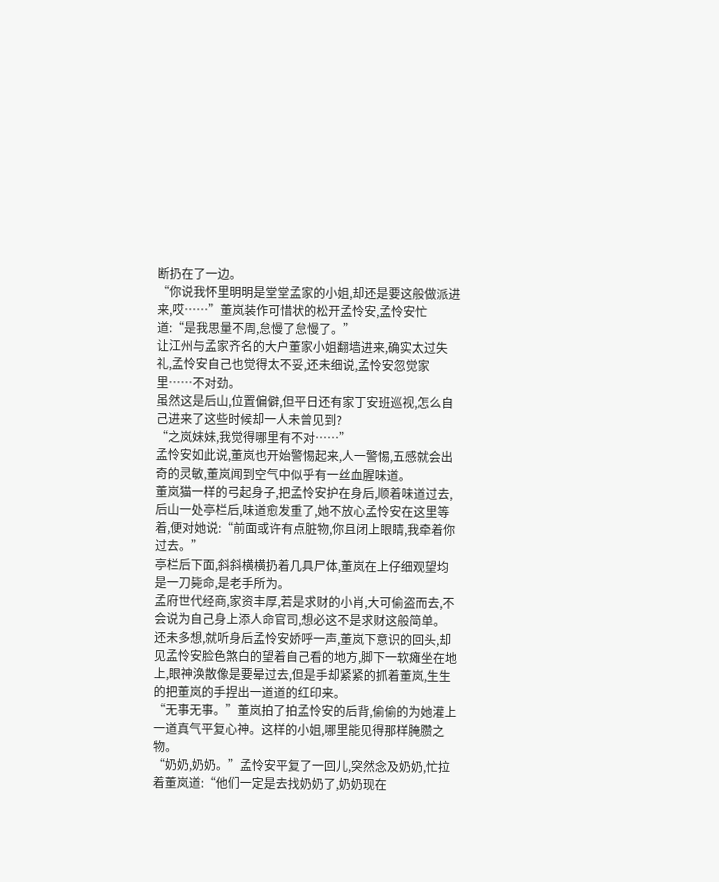断扔在了一边。
“你说我怀里明明是堂堂孟家的小姐,却还是要这般做派进来,哎……”董岚装作可惜状的松开孟怜安,孟怜安忙道:“是我思量不周,怠慢了怠慢了。”
让江州与孟家齐名的大户董家小姐翻墙进来,确实太过失礼,孟怜安自己也觉得太不妥,还未细说,孟怜安忽觉家里……不对劲。
虽然这是后山,位置偏僻,但平日还有家丁安班巡视,怎么自己进来了这些时候却一人未曾见到?
“之岚妹妹,我觉得哪里有不对……”
孟怜安如此说,董岚也开始警惕起来,人一警惕,五感就会出奇的灵敏,董岚闻到空气中似乎有一丝血腥味道。
董岚猫一样的弓起身子,把孟怜安护在身后,顺着味道过去,后山一处亭栏后,味道愈发重了,她不放心孟怜安在这里等着,便对她说:“前面或许有点脏物,你且闭上眼睛,我牵着你过去。”
亭栏后下面,斜斜横横扔着几具尸体,董岚在上仔细观望均是一刀毙命,是老手所为。
孟府世代经商,家资丰厚,若是求财的小肖,大可偷盗而去,不会说为自己身上添人命官司,想必这不是求财这般简单。
还未多想,就听身后孟怜安娇呼一声,董岚下意识的回头,却见孟怜安脸色煞白的望着自己看的地方,脚下一软瘫坐在地上,眼神涣散像是要晕过去,但是手却紧紧的抓着董岚,生生的把董岚的手捏出一道道的红印来。
“无事无事。”董岚拍了拍孟怜安的后背,偷偷的为她灌上一道真气平复心神。这样的小姐,哪里能见得那样腌臜之物。
“奶奶,奶奶。”孟怜安平复了一回儿,突然念及奶奶,忙拉着董岚道:“他们一定是去找奶奶了,奶奶现在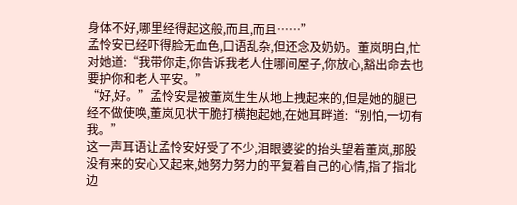身体不好,哪里经得起这般,而且,而且……”
孟怜安已经吓得脸无血色,口语乱杂,但还念及奶奶。董岚明白,忙对她道:“我带你走,你告诉我老人住哪间屋子,你放心,豁出命去也要护你和老人平安。”
“好,好。”孟怜安是被董岚生生从地上拽起来的,但是她的腿已经不做使唤,董岚见状干脆打横抱起她,在她耳畔道:“别怕,一切有我。”
这一声耳语让孟怜安好受了不少,泪眼婆娑的抬头望着董岚,那股没有来的安心又起来,她努力努力的平复着自己的心情,指了指北边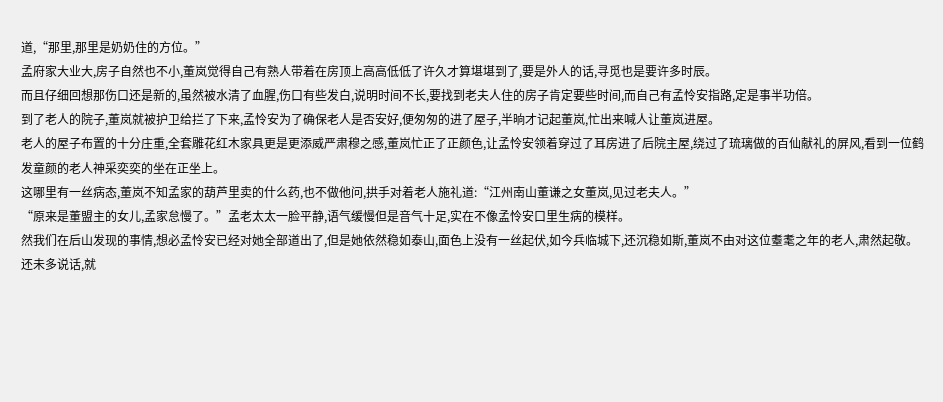道,“那里,那里是奶奶住的方位。”
孟府家大业大,房子自然也不小,董岚觉得自己有熟人带着在房顶上高高低低了许久才算堪堪到了,要是外人的话,寻觅也是要许多时辰。
而且仔细回想那伤口还是新的,虽然被水清了血腥,伤口有些发白,说明时间不长,要找到老夫人住的房子肯定要些时间,而自己有孟怜安指路,定是事半功倍。
到了老人的院子,董岚就被护卫给拦了下来,孟怜安为了确保老人是否安好,便匆匆的进了屋子,半晌才记起董岚,忙出来喊人让董岚进屋。
老人的屋子布置的十分庄重,全套雕花红木家具更是更添威严肃穆之感,董岚忙正了正颜色,让孟怜安领着穿过了耳房进了后院主屋,绕过了琉璃做的百仙献礼的屏风,看到一位鹤发童颜的老人神采奕奕的坐在正坐上。
这哪里有一丝病态,董岚不知孟家的葫芦里卖的什么药,也不做他问,拱手对着老人施礼道:“江州南山董谦之女董岚,见过老夫人。”
“原来是董盟主的女儿,孟家怠慢了。”孟老太太一脸平静,语气缓慢但是音气十足,实在不像孟怜安口里生病的模样。
然我们在后山发现的事情,想必孟怜安已经对她全部道出了,但是她依然稳如泰山,面色上没有一丝起伏,如今兵临城下,还沉稳如斯,董岚不由对这位耋耄之年的老人,肃然起敬。
还未多说话,就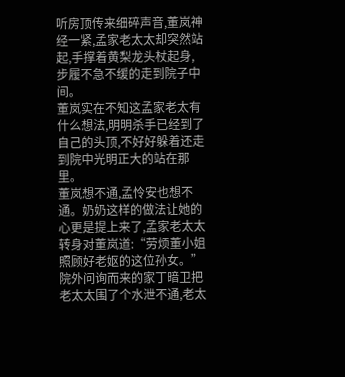听房顶传来细碎声音,董岚神经一紧,孟家老太太却突然站起,手撑着黄梨龙头杖起身,步履不急不缓的走到院子中间。
董岚实在不知这孟家老太有什么想法,明明杀手已经到了自己的头顶,不好好躲着还走到院中光明正大的站在那里。
董岚想不通,孟怜安也想不通。奶奶这样的做法让她的心更是提上来了,孟家老太太转身对董岚道:“劳烦董小姐照顾好老妪的这位孙女。”
院外问询而来的家丁暗卫把老太太围了个水泄不通,老太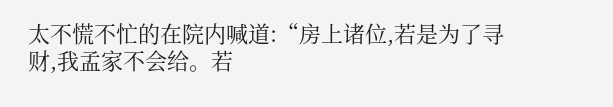太不慌不忙的在院内喊道:“房上诸位,若是为了寻财,我孟家不会给。若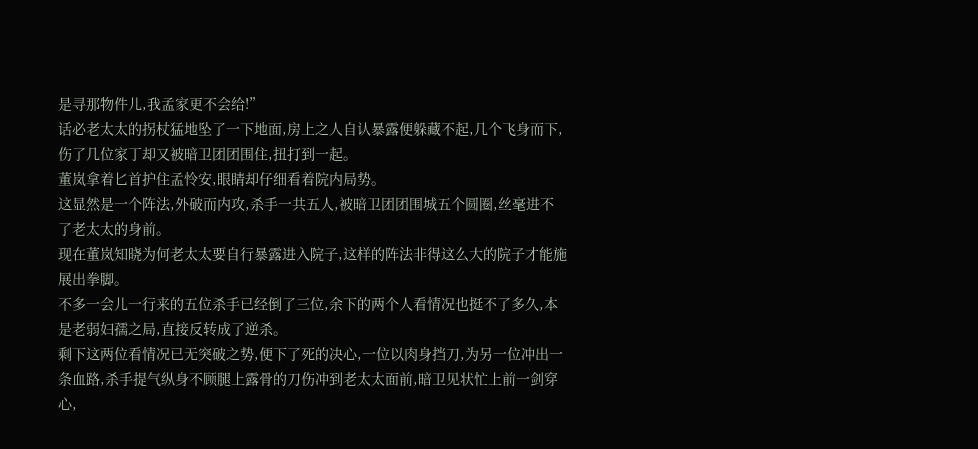是寻那物件儿,我孟家更不会给!”
话必老太太的拐杖猛地坠了一下地面,房上之人自认暴露便躲藏不起,几个飞身而下,伤了几位家丁却又被暗卫团团围住,扭打到一起。
董岚拿着匕首护住孟怜安,眼睛却仔细看着院内局势。
这显然是一个阵法,外破而内攻,杀手一共五人,被暗卫团团围城五个圆圈,丝毫进不了老太太的身前。
现在董岚知晓为何老太太要自行暴露进入院子,这样的阵法非得这么大的院子才能施展出拳脚。
不多一会儿一行来的五位杀手已经倒了三位,余下的两个人看情况也挺不了多久,本是老弱妇孺之局,直接反转成了逆杀。
剩下这两位看情况已无突破之势,便下了死的决心,一位以肉身挡刀,为另一位冲出一条血路,杀手提气纵身不顾腿上露骨的刀伤冲到老太太面前,暗卫见状忙上前一剑穿心,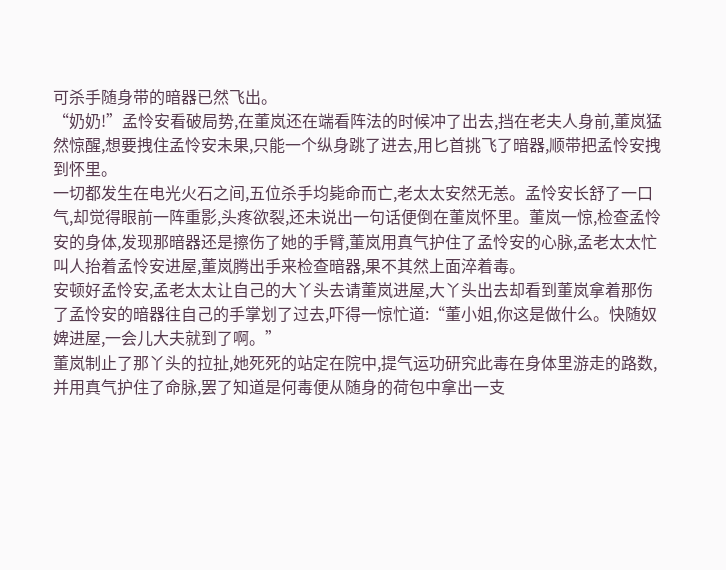可杀手随身带的暗器已然飞出。
“奶奶!”孟怜安看破局势,在董岚还在端看阵法的时候冲了出去,挡在老夫人身前,董岚猛然惊醒,想要拽住孟怜安未果,只能一个纵身跳了进去,用匕首挑飞了暗器,顺带把孟怜安拽到怀里。
一切都发生在电光火石之间,五位杀手均毙命而亡,老太太安然无恙。孟怜安长舒了一口气,却觉得眼前一阵重影,头疼欲裂,还未说出一句话便倒在董岚怀里。董岚一惊,检查孟怜安的身体,发现那暗器还是擦伤了她的手臂,董岚用真气护住了孟怜安的心脉,孟老太太忙叫人抬着孟怜安进屋,董岚腾出手来检查暗器,果不其然上面淬着毒。
安顿好孟怜安,孟老太太让自己的大丫头去请董岚进屋,大丫头出去却看到董岚拿着那伤了孟怜安的暗器往自己的手掌划了过去,吓得一惊忙道:“董小姐,你这是做什么。快随奴婢进屋,一会儿大夫就到了啊。”
董岚制止了那丫头的拉扯,她死死的站定在院中,提气运功研究此毒在身体里游走的路数,并用真气护住了命脉,罢了知道是何毒便从随身的荷包中拿出一支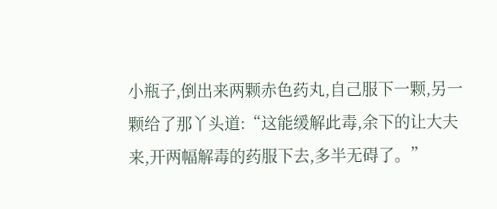小瓶子,倒出来两颗赤色药丸,自己服下一颗,另一颗给了那丫头道:“这能缓解此毒,余下的让大夫来,开两幅解毒的药服下去,多半无碍了。”